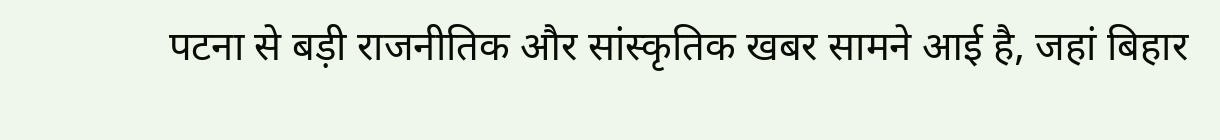पटना से बड़ी राजनीतिक और सांस्कृतिक खबर सामने आई है, जहां बिहार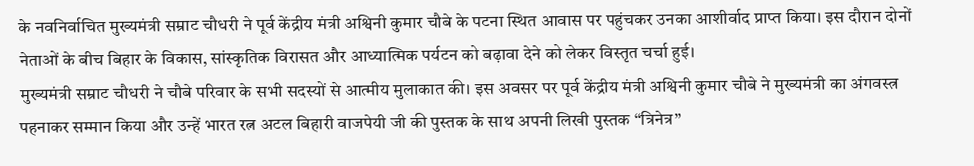के नवनिर्वाचित मुख्यमंत्री सम्राट चौधरी ने पूर्व केंद्रीय मंत्री अश्विनी कुमार चौबे के पटना स्थित आवास पर पहुंचकर उनका आशीर्वाद प्राप्त किया। इस दौरान दोनों नेताओं के बीच बिहार के विकास, सांस्कृतिक विरासत और आध्यात्मिक पर्यटन को बढ़ावा देने को लेकर विस्तृत चर्चा हुई।
मुख्यमंत्री सम्राट चौधरी ने चौबे परिवार के सभी सदस्यों से आत्मीय मुलाकात की। इस अवसर पर पूर्व केंद्रीय मंत्री अश्विनी कुमार चौबे ने मुख्यमंत्री का अंगवस्त्र पहनाकर सम्मान किया और उन्हें भारत रत्न अटल बिहारी वाजपेयी जी की पुस्तक के साथ अपनी लिखी पुस्तक “त्रिनेत्र”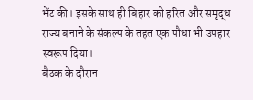भेंट की। इसके साथ ही बिहार को हरित और समृद्ध राज्य बनाने के संकल्प के तहत एक पौधा भी उपहार स्वरूप दिया।
बैठक के दौरान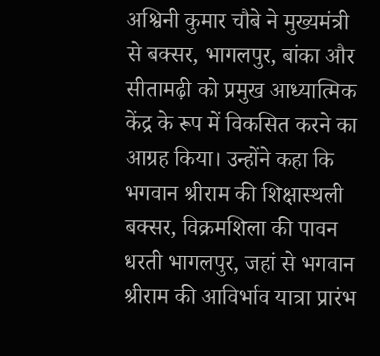अश्विनी कुमार चौबे ने मुख्यमंत्री से बक्सर, भागलपुर, बांका और सीतामढ़ी को प्रमुख आध्यात्मिक केंद्र के रूप में विकसित करने का आग्रह किया। उन्होंने कहा कि भगवान श्रीराम की शिक्षास्थली बक्सर, विक्रमशिला की पावन धरती भागलपुर, जहां से भगवान श्रीराम की आविर्भाव यात्रा प्रारंभ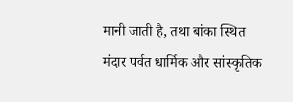मानी जाती है, तथा बांका स्थित मंदार पर्वत धार्मिक और सांस्कृतिक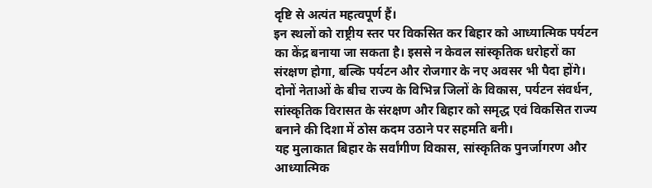दृष्टि से अत्यंत महत्वपूर्ण हैं।
इन स्थलों को राष्ट्रीय स्तर पर विकसित कर बिहार को आध्यात्मिक पर्यटन का केंद्र बनाया जा सकता है। इससे न केवल सांस्कृतिक धरोहरों का संरक्षण होगा, बल्कि पर्यटन और रोजगार के नए अवसर भी पैदा होंगे।
दोनों नेताओं के बीच राज्य के विभिन्न जिलों के विकास, पर्यटन संवर्धन, सांस्कृतिक विरासत के संरक्षण और बिहार को समृद्ध एवं विकसित राज्य बनाने की दिशा में ठोस कदम उठाने पर सहमति बनी।
यह मुलाकात बिहार के सर्वांगीण विकास, सांस्कृतिक पुनर्जागरण और आध्यात्मिक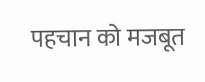पहचान को मजबूत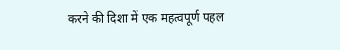करने की दिशा में एक महत्वपूर्ण पहल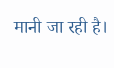मानी जा रही है।